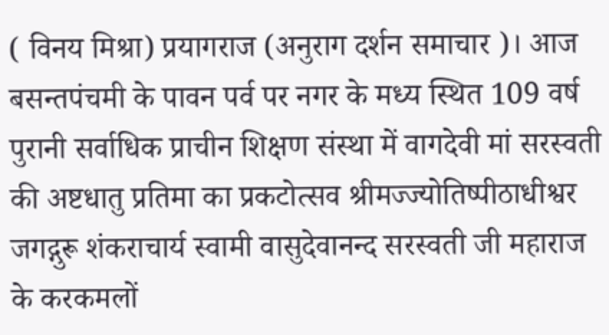( विनय मिश्रा) प्रयागराज (अनुराग दर्शन समाचार )। आज बसन्तपंचमी के पावन पर्व पर नगर के मध्य स्थित 109 वर्ष पुरानी सर्वाधिक प्राचीन शिक्षण संस्था में वागदेवी मां सरस्वती की अष्टधातु प्रतिमा का प्रकटोत्सव श्रीमज्ज्योतिष्पीठाधीश्वर जगद्गुरू शंकराचार्य स्वामी वासुदेवानन्द सरस्वती जी महाराज के करकमलों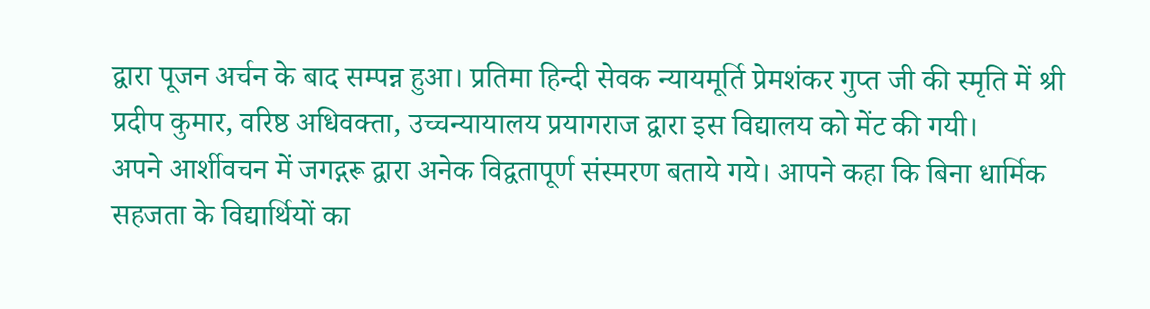द्वारा पूजन अर्चन के बाद सम्पन्न हुआ। प्रतिमा हिन्दी सेवक न्यायमूर्ति प्रेमशंकर गुप्त जी की स्मृति में श्री प्रदीप कुमार, वरिष्ठ अधिवक्ता, उच्चन्यायालय प्रयागराज द्वारा इस विद्यालय को मेंट की गयी।
अपने आर्शीवचन में जगद्गरू द्वारा अनेक विद्वतापूर्ण संस्मरण बताये गये। आपने कहा कि बिना धार्मिक सहजता के विद्यार्थियों का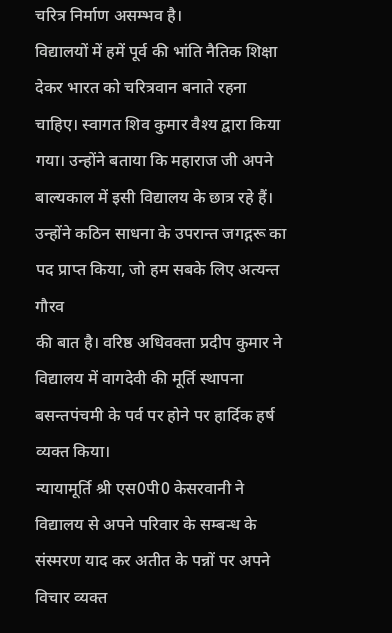चरित्र निर्माण असम्भव है।
विद्यालयों में हमें पूर्व की भांति नैतिक शिक्षा देकर भारत को चरित्रवान बनाते रहना
चाहिए। स्वागत शिव कुमार वैश्य द्वारा किया गया। उन्होंने बताया कि महाराज जी अपने बाल्यकाल में इसी विद्यालय के छात्र रहे हैं। उन्होंने कठिन साधना के उपरान्त जगद्गरू का पद प्राप्त किया, जो हम सबके लिए अत्यन्त गौरव
की बात है। वरिष्ठ अधिवक्ता प्रदीप कुमार ने विद्यालय में वागदेवी की मूर्ति स्थापना
बसन्तपंचमी के पर्व पर होने पर हार्दिक हर्ष व्यक्त किया।
न्यायामूर्ति श्री एस0पी0 केसरवानी ने विद्यालय से अपने परिवार के सम्बन्ध के संस्मरण याद कर अतीत के पन्नों पर अपने विचार व्यक्त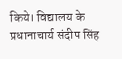किये। विद्यालय के प्रधानाचार्य संदीप सिंह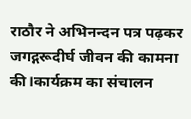राठौर ने अभिनन्दन पत्र पढ़कर जगद्गरूदीर्घ जीवन की कामना की।कार्यक्रम का संचालन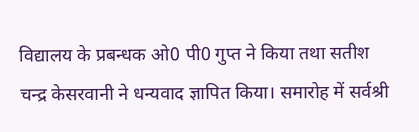विद्यालय के प्रबन्धक ओ0 पी0 गुप्त ने किया तथा सतीश चन्द्र केसरवानी ने धन्यवाद ज्ञापित किया। समारोह में सर्वश्री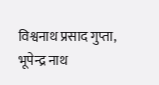विश्वनाथ प्रसाद गुप्ता, भूपेन्द्र नाथ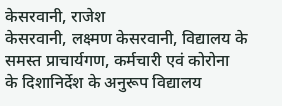केसरवानी, राजेश
केसरवानी, लक्ष्मण केसरवानी, विद्यालय के समस्त प्राचार्यगण, कर्मचारी एवं कोरोना
के दिशानिर्देश के अनुरूप विद्यालय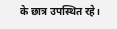के छात्र उपस्थित रहे।